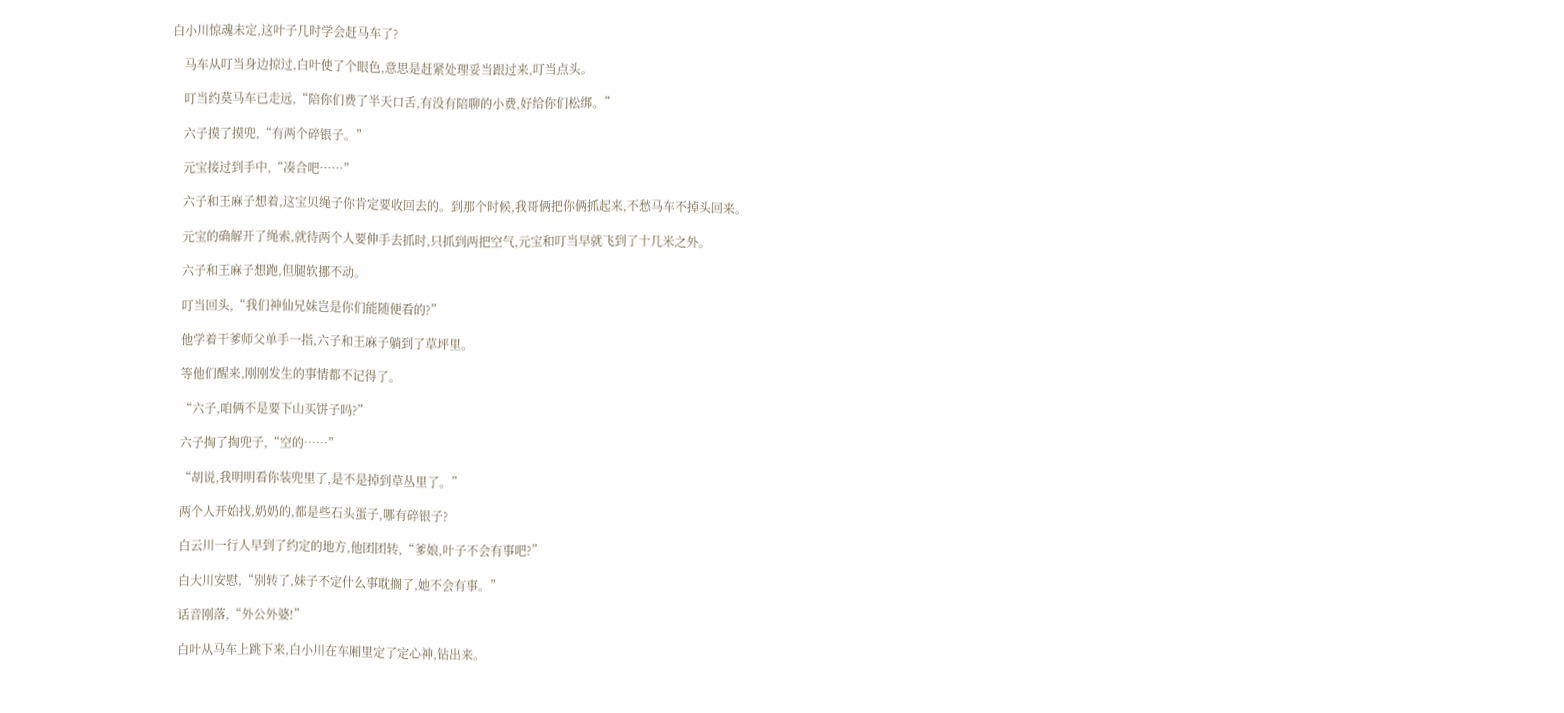白小川惊魂未定,这叶子几时学会赶马车了?

    马车从叮当身边掠过,白叶使了个眼色,意思是赶紧处理妥当跟过来,叮当点头。

    叮当约莫马车已走远,“陪你们费了半天口舌,有没有陪聊的小费,好给你们松绑。”

    六子摸了摸兜,“有两个碎银子。”

    元宝接过到手中,“凑合吧……”

    六子和王麻子想着,这宝贝绳子你肯定要收回去的。到那个时候,我哥俩把你俩抓起来,不愁马车不掉头回来。

    元宝的确解开了绳索,就待两个人要伸手去抓时,只抓到两把空气,元宝和叮当早就飞到了十几米之外。

    六子和王麻子想跑,但腿软挪不动。

    叮当回头,“我们神仙兄妹岂是你们能随便看的?”

    他学着干爹师父单手一指,六子和王麻子躺到了草坪里。

    等他们醒来,刚刚发生的事情都不记得了。

    “六子,咱俩不是要下山买饼子吗?”

    六子掏了掏兜子,“空的……”

    “胡说,我明明看你装兜里了,是不是掉到草丛里了。”

    两个人开始找,奶奶的,都是些石头蛋子,哪有碎银子?

    白云川一行人早到了约定的地方,他团团转,“爹娘,叶子不会有事吧?”

    白大川安慰,“别转了,妹子不定什么事耽搁了,她不会有事。”

    话音刚落,“外公外婆!”

    白叶从马车上跳下来,白小川在车厢里定了定心神,钻出来。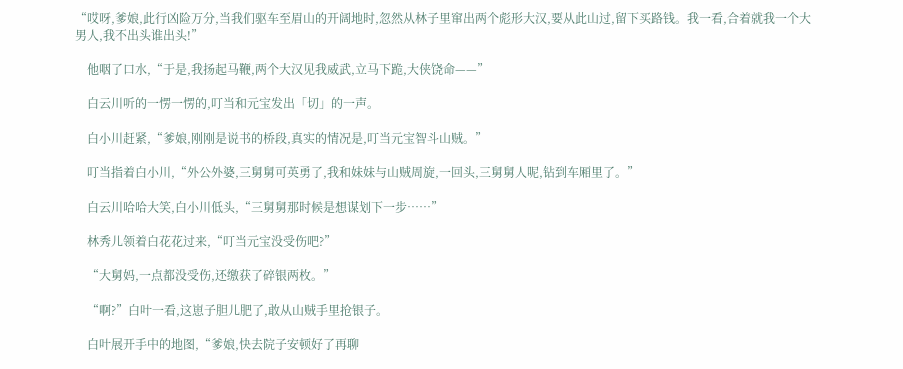“哎呀,爹娘,此行凶险万分,当我们驱车至眉山的开阔地时,忽然从林子里窜出两个彪形大汉,要从此山过,留下买路钱。我一看,合着就我一个大男人,我不出头谁出头!”

    他咽了口水,“于是,我扬起马鞭,两个大汉见我威武,立马下跪,大侠饶命——”

    白云川听的一愣一愣的,叮当和元宝发出「切」的一声。

    白小川赶紧,“爹娘,刚刚是说书的桥段,真实的情况是,叮当元宝智斗山贼。”

    叮当指着白小川,“外公外婆,三舅舅可英勇了,我和妹妹与山贼周旋,一回头,三舅舅人呢,钻到车厢里了。”

    白云川哈哈大笑,白小川低头,“三舅舅那时候是想谋划下一步……”

    林秀儿领着白花花过来,“叮当元宝没受伤吧?”

    “大舅妈,一点都没受伤,还缴获了碎银两枚。”

    “啊?”白叶一看,这崽子胆儿肥了,敢从山贼手里抢银子。

    白叶展开手中的地图,“爹娘,快去院子安顿好了再聊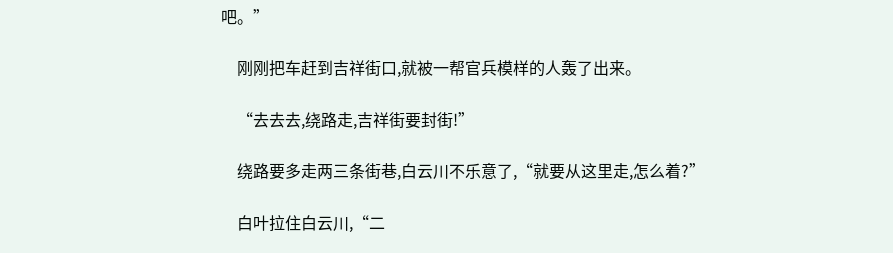吧。”

    刚刚把车赶到吉祥街口,就被一帮官兵模样的人轰了出来。

    “去去去,绕路走,吉祥街要封街!”

    绕路要多走两三条街巷,白云川不乐意了,“就要从这里走,怎么着?”

    白叶拉住白云川,“二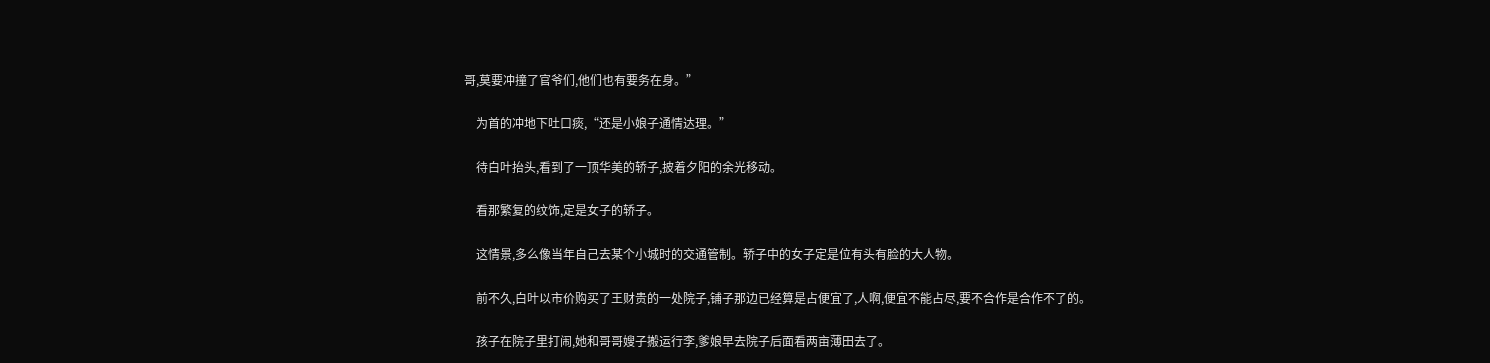哥,莫要冲撞了官爷们,他们也有要务在身。”

    为首的冲地下吐口痰,“还是小娘子通情达理。”

    待白叶抬头,看到了一顶华美的轿子,披着夕阳的余光移动。

    看那繁复的纹饰,定是女子的轿子。

    这情景,多么像当年自己去某个小城时的交通管制。轿子中的女子定是位有头有脸的大人物。

    前不久,白叶以市价购买了王财贵的一处院子,铺子那边已经算是占便宜了,人啊,便宜不能占尽,要不合作是合作不了的。

    孩子在院子里打闹,她和哥哥嫂子搬运行李,爹娘早去院子后面看两亩薄田去了。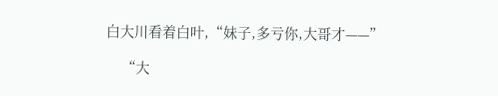白大川看着白叶,“妹子,多亏你,大哥才——”

    “大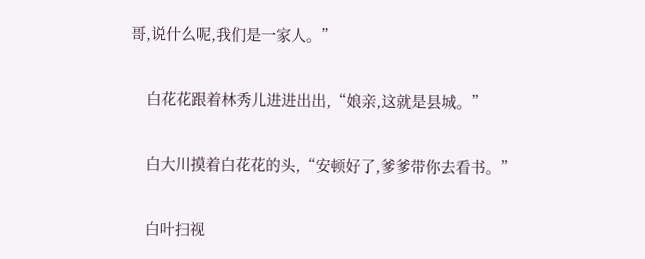哥,说什么呢,我们是一家人。”

    白花花跟着林秀儿进进出出,“娘亲,这就是县城。”

    白大川摸着白花花的头,“安顿好了,爹爹带你去看书。”

    白叶扫视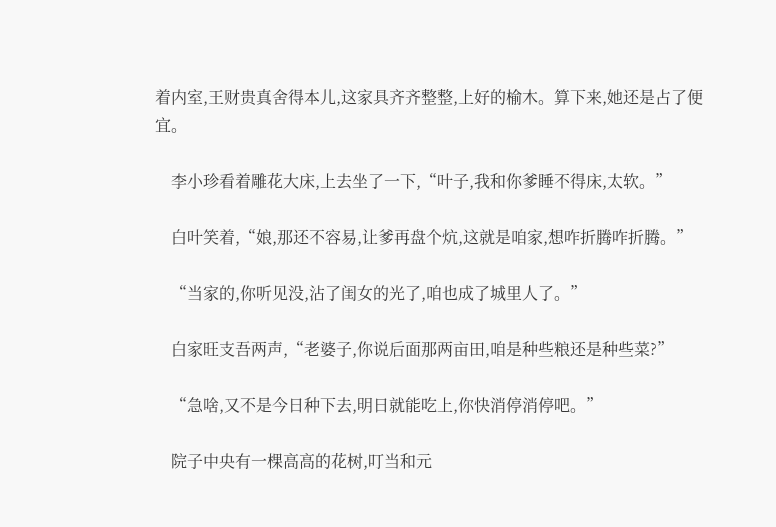着内室,王财贵真舍得本儿,这家具齐齐整整,上好的榆木。算下来,她还是占了便宜。

    李小珍看着雕花大床,上去坐了一下,“叶子,我和你爹睡不得床,太软。”

    白叶笑着,“娘,那还不容易,让爹再盘个炕,这就是咱家,想咋折腾咋折腾。”

    “当家的,你听见没,沾了闺女的光了,咱也成了城里人了。”

    白家旺支吾两声,“老婆子,你说后面那两亩田,咱是种些粮还是种些菜?”

    “急啥,又不是今日种下去,明日就能吃上,你快消停消停吧。”

    院子中央有一棵高高的花树,叮当和元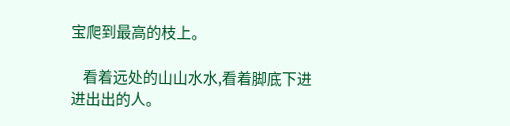宝爬到最高的枝上。

    看着远处的山山水水,看着脚底下进进出出的人。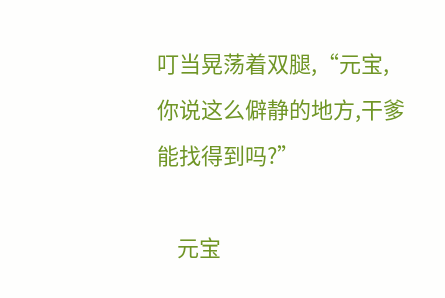叮当晃荡着双腿,“元宝,你说这么僻静的地方,干爹能找得到吗?”

    元宝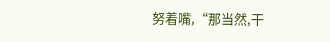努着嘴,“那当然,干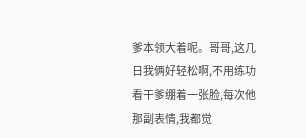爹本领大着呢。哥哥,这几日我俩好轻松啊,不用练功看干爹绷着一张脸,每次他那副表情,我都觉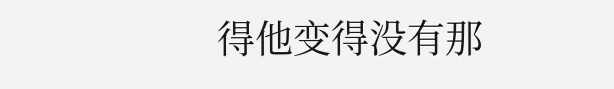得他变得没有那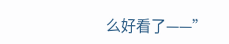么好看了——”